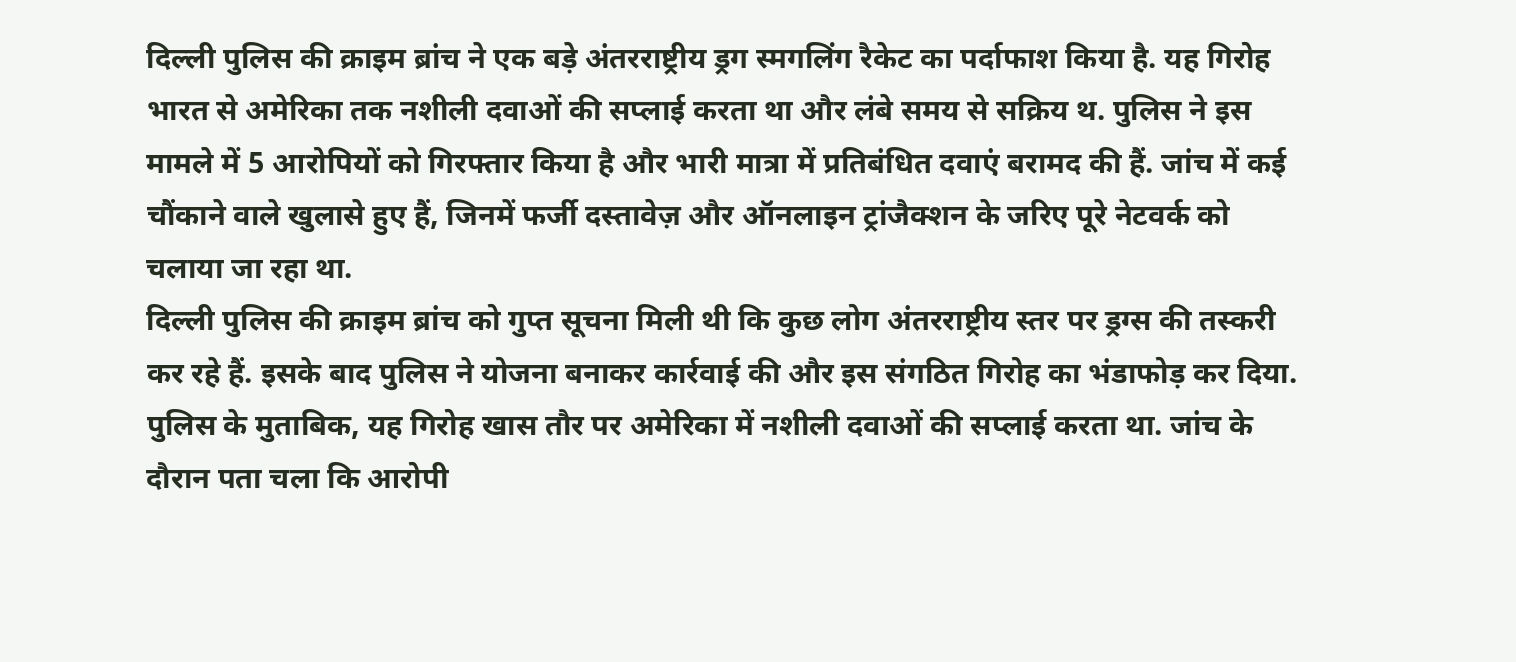दिल्ली पुलिस की क्राइम ब्रांच ने एक बड़े अंतरराष्ट्रीय ड्रग स्मगलिंग रैकेट का पर्दाफाश किया है. यह गिरोह भारत से अमेरिका तक नशीली दवाओं की सप्लाई करता था और लंबे समय से सक्रिय थ. पुलिस ने इस मामले में 5 आरोपियों को गिरफ्तार किया है और भारी मात्रा में प्रतिबंधित दवाएं बरामद की हैं. जांच में कई चौंकाने वाले खुलासे हुए हैं, जिनमें फर्जी दस्तावेज़ और ऑनलाइन ट्रांजैक्शन के जरिए पूरे नेटवर्क को चलाया जा रहा था.
दिल्ली पुलिस की क्राइम ब्रांच को गुप्त सूचना मिली थी कि कुछ लोग अंतरराष्ट्रीय स्तर पर ड्रग्स की तस्करी कर रहे हैं. इसके बाद पुलिस ने योजना बनाकर कार्रवाई की और इस संगठित गिरोह का भंडाफोड़ कर दिया. पुलिस के मुताबिक, यह गिरोह खास तौर पर अमेरिका में नशीली दवाओं की सप्लाई करता था. जांच के दौरान पता चला कि आरोपी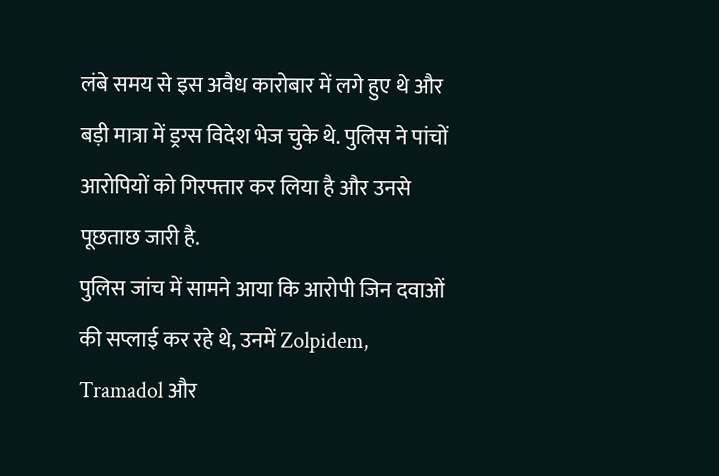लंबे समय से इस अवैध कारोबार में लगे हुए थे और बड़ी मात्रा में ड्रग्स विदेश भेज चुके थे. पुलिस ने पांचों आरोपियों को गिरफ्तार कर लिया है और उनसे पूछताछ जारी है.
पुलिस जांच में सामने आया कि आरोपी जिन दवाओं की सप्लाई कर रहे थे, उनमें Zolpidem, Tramadol और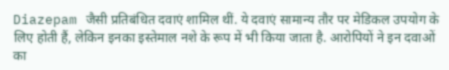Diazepam जैसी प्रतिबंधित दवाएं शामिल थीं. ये दवाएं सामान्य तौर पर मेडिकल उपयोग के लिए होती हैं, लेकिन इनका इस्तेमाल नशे के रूप में भी किया जाता है. आरोपियों ने इन दवाओं का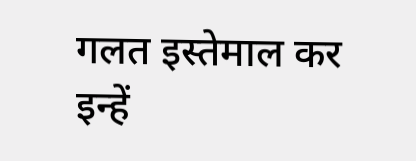गलत इस्तेमाल कर इन्हें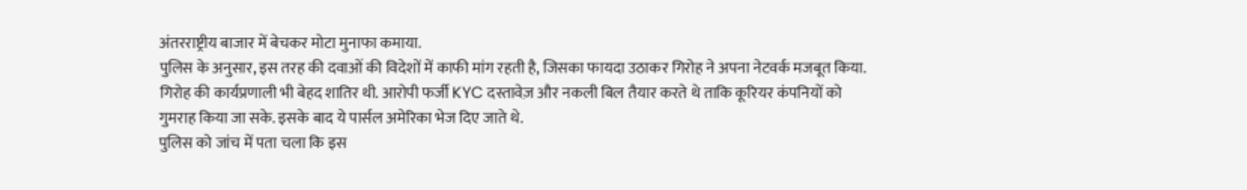अंतरराष्ट्रीय बाजार में बेचकर मोटा मुनाफा कमाया.
पुलिस के अनुसार, इस तरह की दवाओं की विदेशों में काफी मांग रहती है, जिसका फायदा उठाकर गिरोह ने अपना नेटवर्क मजबूत किया. गिरोह की कार्यप्रणाली भी बेहद शातिर थी. आरोपी फर्जी KYC दस्तावेज़ और नकली बिल तैयार करते थे ताकि कूरियर कंपनियों को गुमराह किया जा सके. इसके बाद ये पार्सल अमेरिका भेज दिए जाते थे.
पुलिस को जांच में पता चला कि इस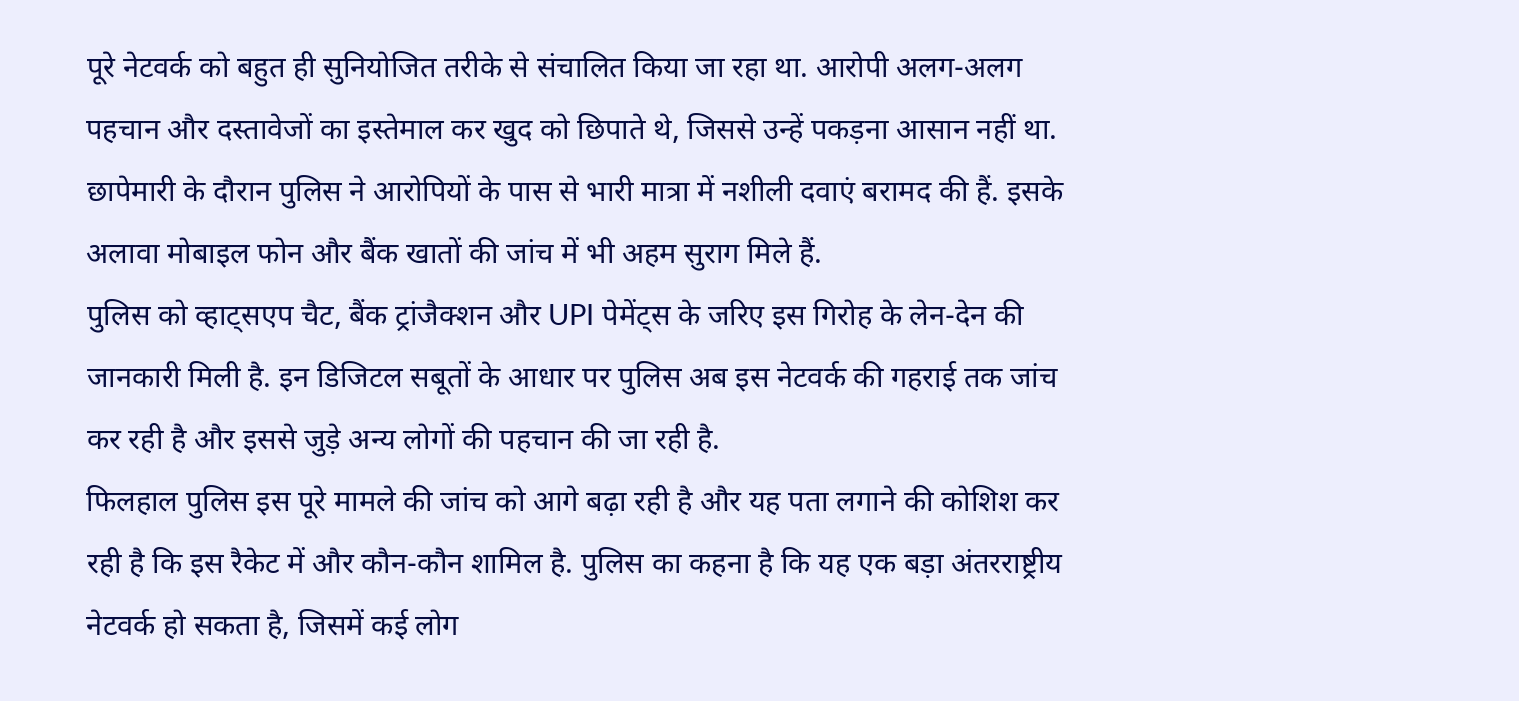पूरे नेटवर्क को बहुत ही सुनियोजित तरीके से संचालित किया जा रहा था. आरोपी अलग-अलग पहचान और दस्तावेजों का इस्तेमाल कर खुद को छिपाते थे, जिससे उन्हें पकड़ना आसान नहीं था. छापेमारी के दौरान पुलिस ने आरोपियों के पास से भारी मात्रा में नशीली दवाएं बरामद की हैं. इसके अलावा मोबाइल फोन और बैंक खातों की जांच में भी अहम सुराग मिले हैं.
पुलिस को व्हाट्सएप चैट, बैंक ट्रांजैक्शन और UPI पेमेंट्स के जरिए इस गिरोह के लेन-देन की जानकारी मिली है. इन डिजिटल सबूतों के आधार पर पुलिस अब इस नेटवर्क की गहराई तक जांच कर रही है और इससे जुड़े अन्य लोगों की पहचान की जा रही है.
फिलहाल पुलिस इस पूरे मामले की जांच को आगे बढ़ा रही है और यह पता लगाने की कोशिश कर रही है कि इस रैकेट में और कौन-कौन शामिल है. पुलिस का कहना है कि यह एक बड़ा अंतरराष्ट्रीय नेटवर्क हो सकता है, जिसमें कई लोग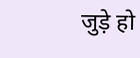जुड़े हो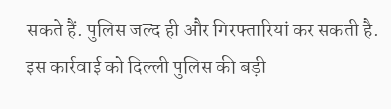सकते हैं. पुलिस जल्द ही और गिरफ्तारियां कर सकती है. इस कार्रवाई को दिल्ली पुलिस की बड़ी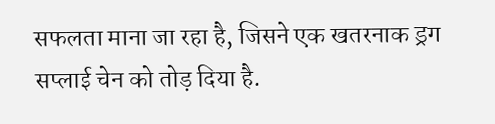सफलता माना जा रहा है, जिसने एक खतरनाक ड्रग सप्लाई चेन को तोड़ दिया है.